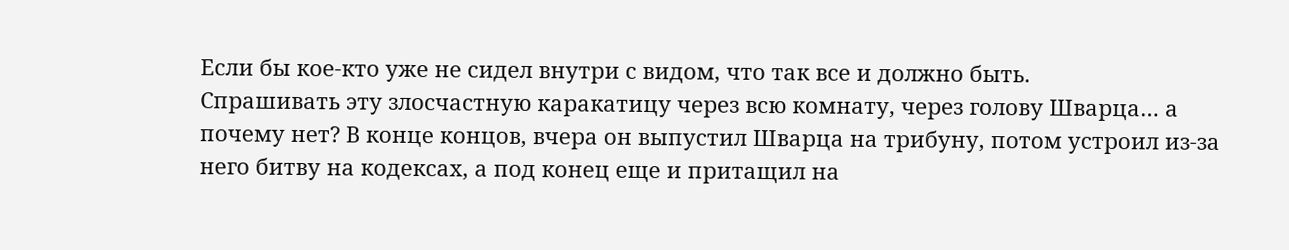Если бы кое-кто уже не сидел внутри с видом, что так все и должно быть.
Спрашивать эту злосчастную каракатицу через всю комнату, через голову Шварца… а почему нет? В конце концов, вчера он выпустил Шварца на трибуну, потом устроил из-за него битву на кодексах, а под конец еще и притащил на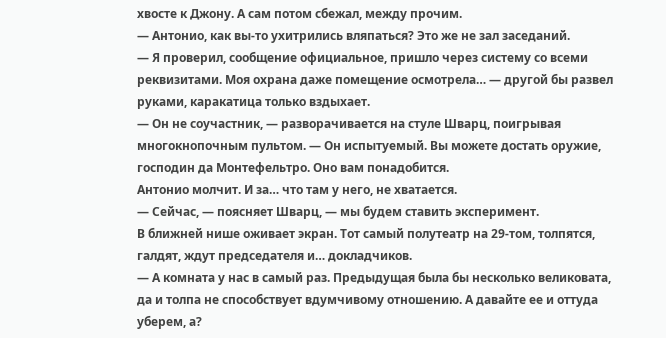хвосте к Джону. А сам потом сбежал, между прочим.
— Антонио, как вы-то ухитрились вляпаться? Это же не зал заседаний.
— Я проверил, сообщение официальное, пришло через систему со всеми реквизитами. Моя охрана даже помещение осмотрела… — другой бы развел руками, каракатица только вздыхает.
— Он не соучастник, — разворачивается на стуле Шварц, поигрывая многокнопочным пультом. — Он испытуемый. Вы можете достать оружие, господин да Монтефельтро. Оно вам понадобится.
Антонио молчит. И за… что там у него, не хватается.
— Сейчас, — поясняет Шварц, — мы будем ставить эксперимент.
В ближней нише оживает экран. Тот самый полутеатр на 29-том, толпятся, галдят, ждут председателя и… докладчиков.
— А комната у нас в самый раз. Предыдущая была бы несколько великовата, да и толпа не способствует вдумчивому отношению. А давайте ее и оттуда уберем, а?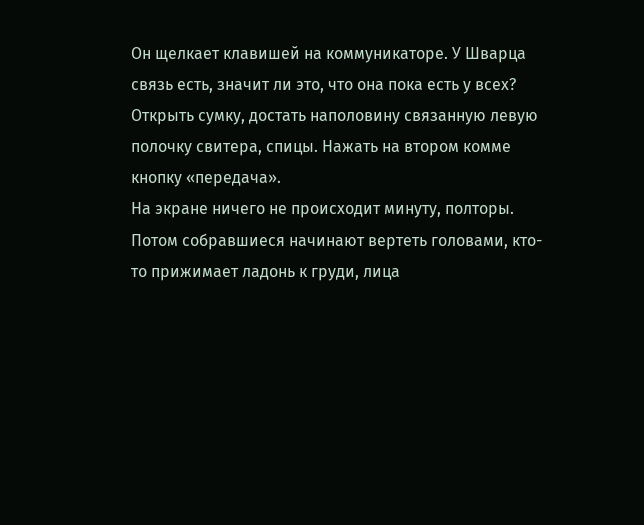Он щелкает клавишей на коммуникаторе. У Шварца связь есть, значит ли это, что она пока есть у всех? Открыть сумку, достать наполовину связанную левую полочку свитера, спицы. Нажать на втором комме кнопку «передача».
На экране ничего не происходит минуту, полторы. Потом собравшиеся начинают вертеть головами, кто-то прижимает ладонь к груди, лица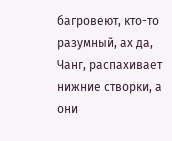багровеют, кто-то разумный, ах да, Чанг, распахивает нижние створки, а они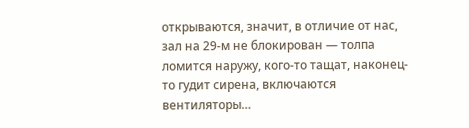открываются, значит, в отличие от нас, зал на 29-м не блокирован — толпа ломится наружу, кого-то тащат, наконец-то гудит сирена, включаются вентиляторы…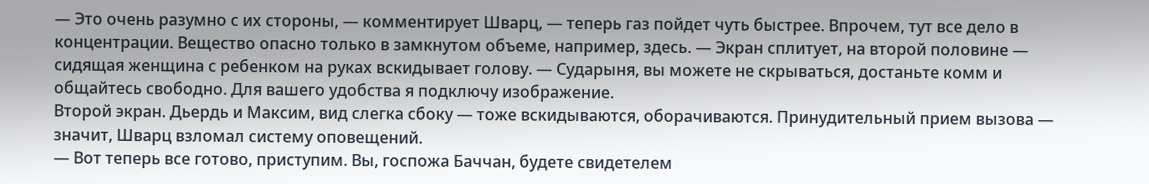— Это очень разумно с их стороны, — комментирует Шварц, — теперь газ пойдет чуть быстрее. Впрочем, тут все дело в концентрации. Вещество опасно только в замкнутом объеме, например, здесь. — Экран сплитует, на второй половине — сидящая женщина с ребенком на руках вскидывает голову. — Сударыня, вы можете не скрываться, достаньте комм и общайтесь свободно. Для вашего удобства я подключу изображение.
Второй экран. Дьердь и Максим, вид слегка сбоку — тоже вскидываются, оборачиваются. Принудительный прием вызова — значит, Шварц взломал систему оповещений.
— Вот теперь все готово, приступим. Вы, госпожа Баччан, будете свидетелем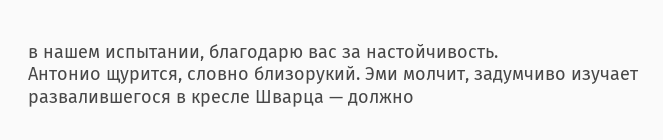в нашем испытании, благодарю вас за настойчивость.
Антонио щурится, словно близорукий. Эми молчит, задумчиво изучает развалившегося в кресле Шварца — должно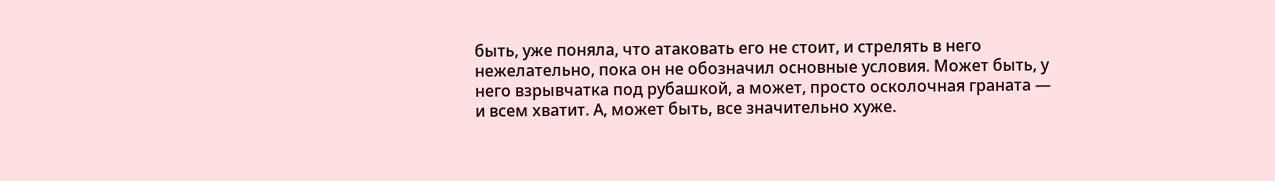быть, уже поняла, что атаковать его не стоит, и стрелять в него нежелательно, пока он не обозначил основные условия. Может быть, у него взрывчатка под рубашкой, а может, просто осколочная граната — и всем хватит. А, может быть, все значительно хуже.